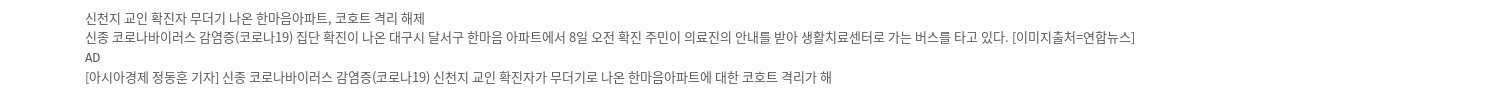신천지 교인 확진자 무더기 나온 한마음아파트, 코호트 격리 해제
신종 코로나바이러스 감염증(코로나19) 집단 확진이 나온 대구시 달서구 한마음 아파트에서 8일 오전 확진 주민이 의료진의 안내를 받아 생활치료센터로 가는 버스를 타고 있다. [이미지출처=연합뉴스]
AD
[아시아경제 정동훈 기자] 신종 코로나바이러스 감염증(코로나19) 신천지 교인 확진자가 무더기로 나온 한마음아파트에 대한 코호트 격리가 해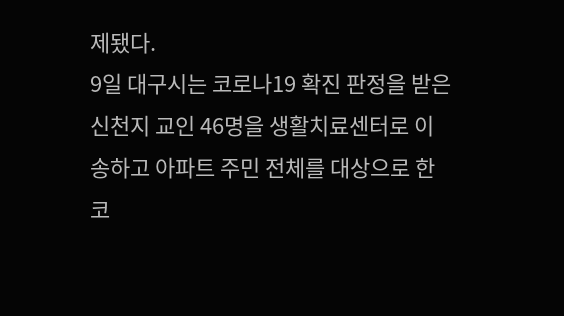제됐다.
9일 대구시는 코로나19 확진 판정을 받은 신천지 교인 46명을 생활치료센터로 이송하고 아파트 주민 전체를 대상으로 한 코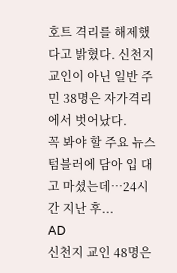호트 격리를 해제했다고 밝혔다. 신천지 교인이 아닌 일반 주민 38명은 자가격리에서 벗어났다.
꼭 봐야 할 주요 뉴스
텀블러에 담아 입 대고 마셨는데…24시간 지난 후...
AD
신천지 교인 48명은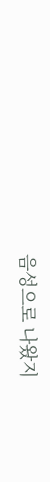음성으로 나왔지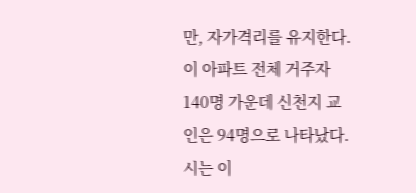만, 자가격리를 유지한다. 이 아파트 전체 거주자 140명 가운데 신천지 교인은 94명으로 나타났다. 시는 이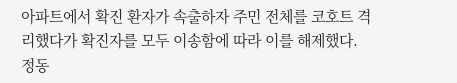아파트에서 확진 환자가 속출하자 주민 전체를 코호트 격리했다가 확진자를 모두 이송함에 따라 이를 해제했다.
정동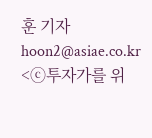훈 기자 hoon2@asiae.co.kr
<ⓒ투자가를 위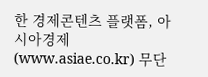한 경제콘텐츠 플랫폼, 아시아경제(www.asiae.co.kr) 무단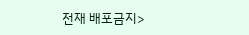전재 배포금지>